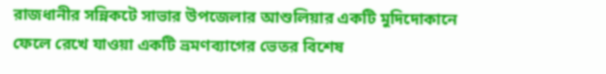রাজধানীর সন্নিকটে সাভার উপজেলার আশুলিয়ার একটি মুদিদোকানে ফেলে রেখে যাওয়া একটি ভ্রমণব্যাগের ভেতর বিশেষ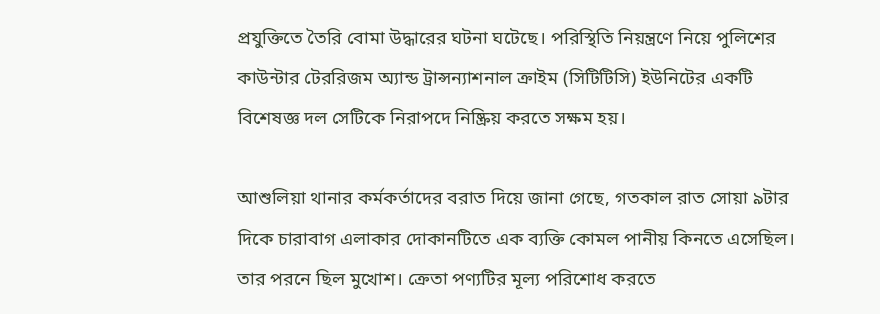প্রযুক্তিতে তৈরি বোমা উদ্ধারের ঘটনা ঘটেছে। পরিস্থিতি নিয়ন্ত্রণে নিয়ে পুলিশের কাউন্টার টেররিজম অ্যান্ড ট্রান্সন্যাশনাল ক্রাইম (সিটিটিসি) ইউনিটের একটি বিশেষজ্ঞ দল সেটিকে নিরাপদে নিষ্ক্রিয় করতে সক্ষম হয়।

আশুলিয়া থানার কর্মকর্তাদের বরাত দিয়ে জানা গেছে, গতকাল রাত সোয়া ৯টার দিকে চারাবাগ এলাকার দোকানটিতে এক ব্যক্তি কোমল পানীয় কিনতে এসেছিল। তার পরনে ছিল মুখোশ। ক্রেতা পণ্যটির মূল্য পরিশোধ করতে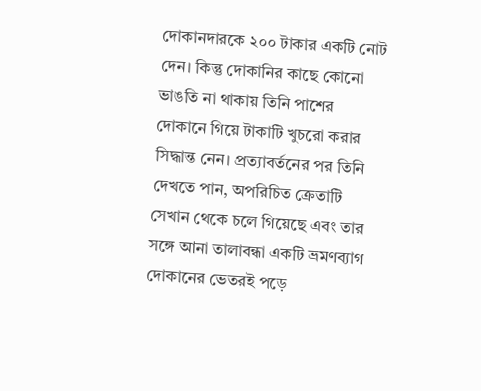দোকানদারকে ২০০ টাকার একটি নোট দেন। কিন্তু দোকানির কাছে কোনো ভাঙতি না থাকায় তিনি পাশের দোকানে গিয়ে টাকাটি খুচরো করার সিদ্ধান্ত নেন। প্রত্যাবর্তনের পর তিনি দেখতে পান, অপরিচিত ক্রেতাটি সেখান থেকে চলে গিয়েছে এবং তার সঙ্গে আনা তালাবন্ধা একটি ভ্রমণব্যাগ দোকানের ভেতরই পড়ে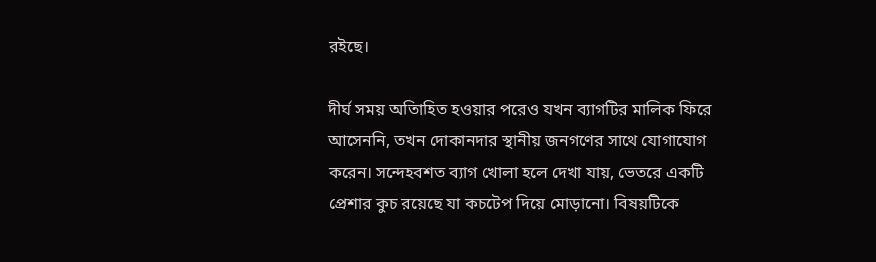রইছে।

দীর্ঘ সময় অতিাহিত হওয়ার পরেও যখন ব্যাগটির মালিক ফিরে আসেননি, তখন দোকানদার স্থানীয় জনগণের সাথে যোগাযোগ করেন। সন্দেহবশত ব্যাগ খোলা হলে দেখা যায়, ভেতরে একটি প্রেশার কুচ রয়েছে যা কচটেপ দিয়ে মোড়ানো। বিষয়টিকে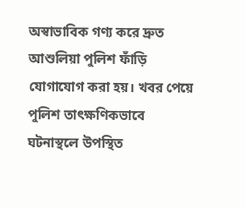অস্বাভাবিক গণ্য করে দ্রুত আশুলিয়া পুলিশ ফাঁড়ি যোগাযোগ করা হয়। খবর পেয়ে পুলিশ তাৎক্ষণিকভাবে ঘটনাস্থলে উপস্থিত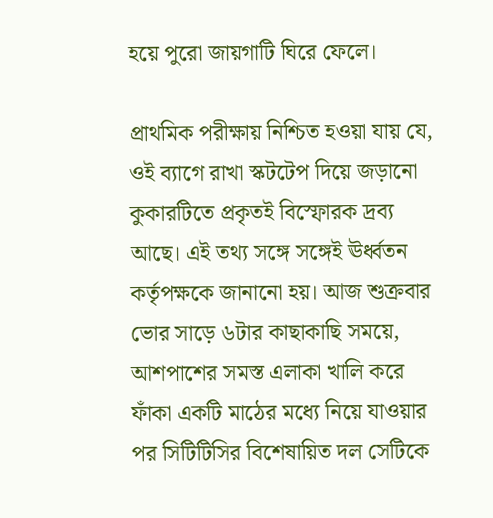হয়ে পুরো জায়গাটি ঘিরে ফেলে।

প্রাথমিক পরীক্ষায় নিশ্চিত হওয়া যায় যে, ওই ব্যাগে রাখা স্কটটেপ দিয়ে জড়ানো কুকারটিতে প্রকৃতই বিস্ফোরক দ্রব্য আছে। এই তথ্য সঙ্গে সঙ্গেই ঊর্ধ্বতন কর্তৃপক্ষকে জানানো হয়। আজ শুক্রবার ভোর সাড়ে ৬টার কাছাকাছি সময়ে, আশপাশের সমস্ত এলাকা খালি করে ফাঁকা একটি মাঠের মধ্যে নিয়ে যাওয়ার পর সিটিটিসির বিশেষায়িত দল সেটিকে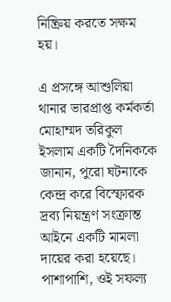নিষ্ক্রিয় করতে সক্ষম হয়।

এ প্রসঙ্গে আশুলিয়া থানার ভারপ্রাপ্ত কর্মকর্তা মোহাম্মদ তরিকুল ইসলাম একটি দৈনিককে জানান, পুরো ঘটনাকে কেন্দ্র করে বিস্ফোরক দ্রব্য নিয়ন্ত্রণ সংক্রান্ত আইনে একটি মামলা দায়ের করা হয়েছে। পাশাপাশি, ওই সফল্য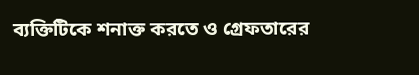ব্যক্তিটিকে শনাক্ত করতে ও গ্রেফতারের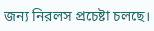জন্য নিরলস প্রচেষ্টা চলছে।